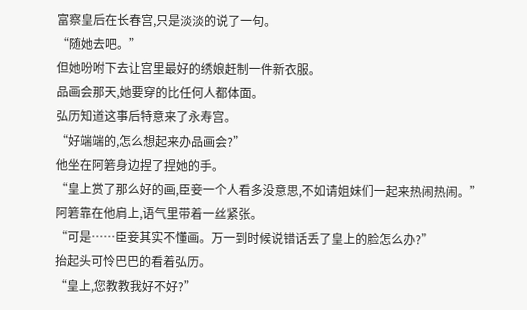富察皇后在长春宫,只是淡淡的说了一句。
“随她去吧。”
但她吩咐下去让宫里最好的绣娘赶制一件新衣服。
品画会那天,她要穿的比任何人都体面。
弘历知道这事后特意来了永寿宫。
“好端端的,怎么想起来办品画会?”
他坐在阿箬身边捏了捏她的手。
“皇上赏了那么好的画,臣妾一个人看多没意思,不如请姐妹们一起来热闹热闹。”
阿箬靠在他肩上,语气里带着一丝紧张。
“可是……臣妾其实不懂画。万一到时候说错话丢了皇上的脸怎么办?”
抬起头可怜巴巴的看着弘历。
“皇上,您教教我好不好?”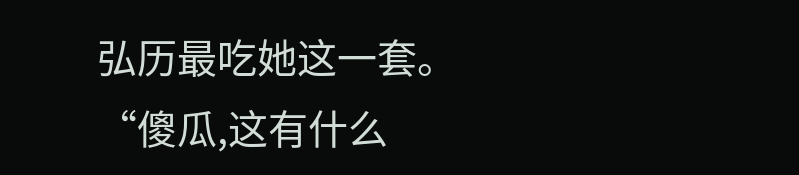弘历最吃她这一套。
“傻瓜,这有什么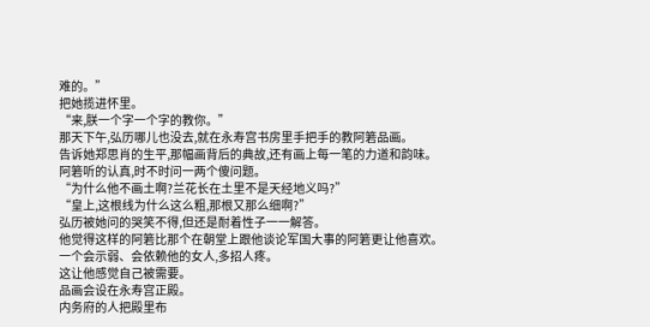难的。”
把她揽进怀里。
“来,朕一个字一个字的教你。”
那天下午,弘历哪儿也没去,就在永寿宫书房里手把手的教阿箬品画。
告诉她郑思肖的生平,那幅画背后的典故,还有画上每一笔的力道和韵味。
阿箬听的认真,时不时问一两个傻问题。
“为什么他不画土啊?兰花长在土里不是天经地义吗?”
“皇上,这根线为什么这么粗,那根又那么细啊?”
弘历被她问的哭笑不得,但还是耐着性子一一解答。
他觉得这样的阿箬比那个在朝堂上跟他谈论军国大事的阿箬更让他喜欢。
一个会示弱、会依赖他的女人,多招人疼。
这让他感觉自己被需要。
品画会设在永寿宫正殿。
内务府的人把殿里布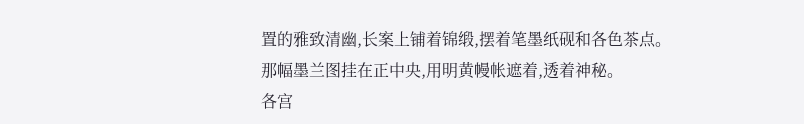置的雅致清幽,长案上铺着锦缎,摆着笔墨纸砚和各色茶点。
那幅墨兰图挂在正中央,用明黄幔帐遮着,透着神秘。
各宫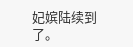妃嫔陆续到了。